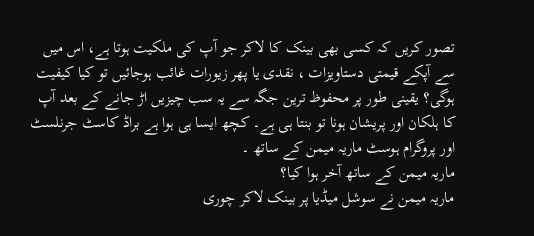تصور کریں کہ کسی بھی بینک کا لاکر جو آپ کی ملکیت ہوتا ہے، اس میں سے آپکے قیمتی دستاویزات ، نقدی یا پھر زیورات غائب ہوجائیں تو کیا کیفیت ہوگی؟ یقینی طور پر محفوظ ترین جگہ سے یہ سب چیزیں اڑ جانے کے بعد آپ کا ہلکان اور پریشان ہونا تو بنتا ہی ہے۔ کچھ ایسا ہی ہوا ہے براڈ کاسٹ جرنلسٹ اور پروگرام ہوسٹ ماریہ میمن کے ساتھ ۔
ماریہ میمن کے ساتھ آخر ہوا کیا؟
ماریہ میمن نے سوشل میڈیا پر بینک لاکر چوری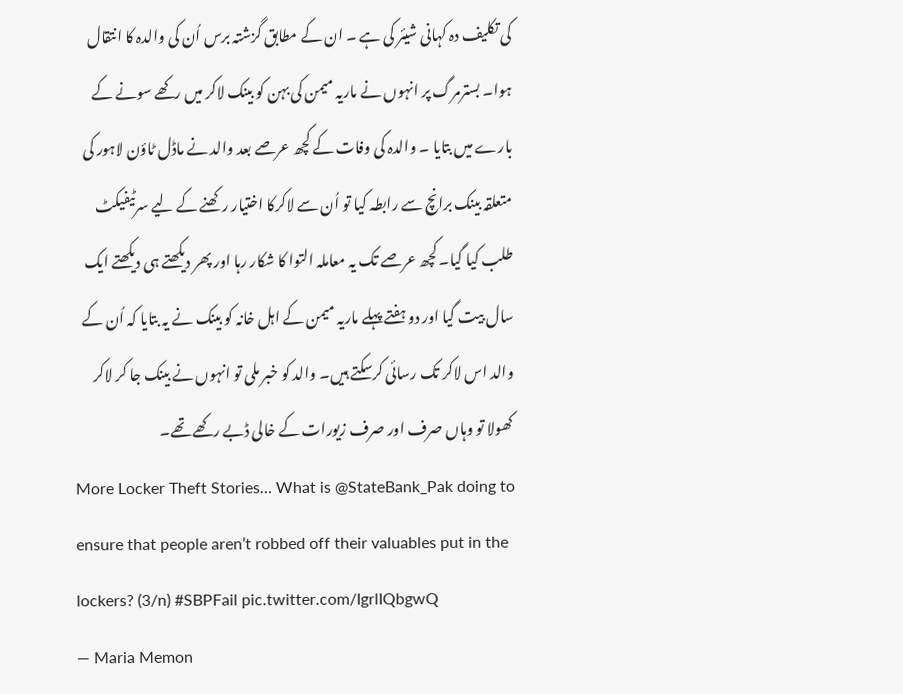کی تکلیف دہ کہانی شیئر کی ہے ۔ ان کے مطابق گزشتہ برس اُن کی والدہ کا انتقال ہوا۔ بسترمرگ پر انہوں نے ماریہ میمن کی بہن کو بینک لاکر میں رکھے سونے کے بارے میں بتایا ۔ والدہ کی وفات کے کچھ عرصے بعد والد نے ماڈل ٹاؤن لاہور کی متعلقہ بینک برانچ سے رابطہ کیا تو اُن سے لاکرکا اختیار رکھنے کے لیے سرٹیفیکٹ طلب کیا گیا۔ کچھ عرصے تک یہ معاملہ التوا کا شکار رہا اور پھر دیکھتے ہی دیکھتے ایک سال بیت گیا اور دو ہفتے پہلے ماریہ میمن کے اہل خانہ کو بینک نے یہ بتایا کہ اُن کے والد اس لاکر تک رسائی کرسکتے ہیں۔ والد کو خبر ملی تو انہوں نے بینک جا کر لاکر کھولا تو وہاں صرف اور صرف زیورات کے خالی ڈبے رکھے تھے۔
More Locker Theft Stories… What is @StateBank_Pak doing to ensure that people aren’t robbed off their valuables put in the lockers? (3/n) #SBPFail pic.twitter.com/IgrlIQbgwQ
— Maria Memon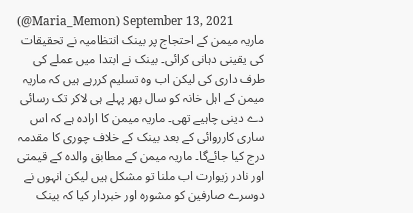(@Maria_Memon) September 13, 2021
ماریہ میمن کے احتجاج پر بینک انتظامیہ نے تحقیقات کی یقینی دہانی کرائی۔ بینک نے ابتدا میں عملے کی طرف داری کی لیکن اب وہ تسلیم کررہے ہیں کہ ماریہ میمن کے اہل خانہ کو سال بھر پہلے ہی لاکر تک رسائی دے دینی چاہیے تھی۔ ماریہ میمن کا ارادہ ہے کہ اس ساری کارروائی کے بعد بینک کے خلاف چوری کا مقدمہ درج کیا جائےگا۔ ماریہ میمن کے مطابق والدہ کے قیمتی اور نادر زیوارت اب ملنا تو مشکل ہیں لیکن انہوں نے دوسرے صارفین کو مشورہ اور خبردار کیا کہ بینک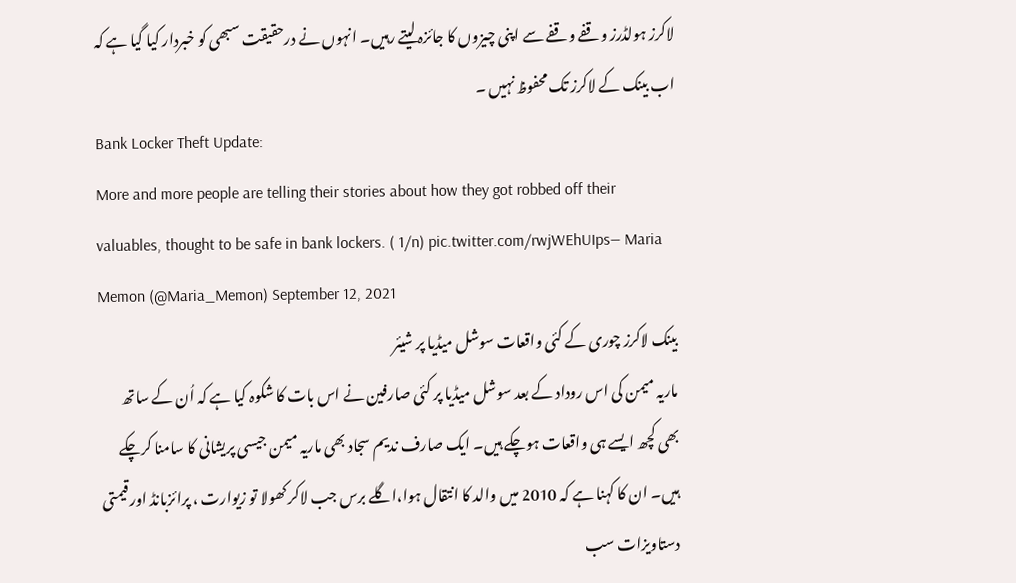لاکرز ہولڈرز وقفے وقفے سے اپنی چیزوں کا جائزہ لیتے رہیں۔ انہوں نے درحقیقت سبھی کو خبردار کیا گیا ہے کہ اب بینک کے لاکرز تک محفوظ نہیں ۔
Bank Locker Theft Update:
More and more people are telling their stories about how they got robbed off their valuables, thought to be safe in bank lockers. ( 1/n) pic.twitter.com/rwjWEhUIps— Maria Memon (@Maria_Memon) September 12, 2021
بینک لاکرز چوری کے کئی واقعات سوشل میڈیا پر شیئر
ماریہ میمن کی اس روداد کے بعد سوشل میڈیا پر کئی صارفین نے اس بات کا شکوہ کیا ہے کہ اُن کے ساتھ بھی کچھ ایسے ہی واقعات ہوچکے ہیں۔ ایک صارف ندیم سجاد بھی ماریہ میمن جیسی پریشانی کا سامنا کرچکے ہیں۔ ان کا کہنا ہے کہ 2010 میں والد کا انتقال ہوا،اگلے برس جب لاکر کھولا تو زیوارت ، پرائزبانڈ اور قیمتی دستاویزات سب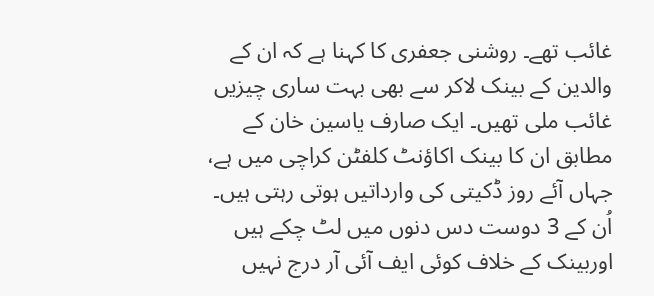غائب تھے۔ روشنی جعفری کا کہنا ہے کہ ان کے والدین کے بینک لاکر سے بھی بہت ساری چیزیں غائب ملی تھیں۔ ایک صارف یاسین خان کے مطابق ان کا بینک اکاؤنٹ کلفٹن کراچی میں ہے، جہاں آئے روز ڈکیتی کی وارداتیں ہوتی رہتی ہیں۔ اُن کے 3 دوست دس دنوں میں لٹ چکے ہیں اوربینک کے خلاف کوئی ایف آئی آر درج نہیں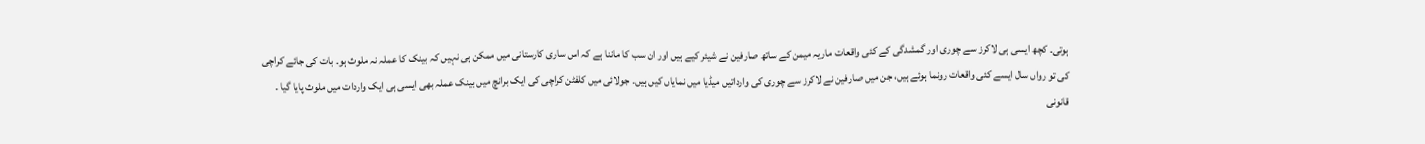ہوتی۔ کچھ ایسی ہی لاکرز سے چوری اور گمشدگی کے کئی واقعات ماریہ میمن کے ساتھ صارفین نے شیئر کیے ہیں اور ان سب کا ماننا ہے کہ اس ساری کارستانی میں ممکن ہی نہیں کہ بینک کا عملہ نہ ملوث ہو۔ بات کی جائے کراچی کی تو رواں سال ایسے کئی واقعات رونما ہوئے ہیں، جن میں صارفین نے لاکرز سے چوری کی وارداتیں میڈیا میں نمایاں کیں ہیں۔ جولائی میں کلفٹن کراچی کی ایک برانچ میں بینک عملہ بھی ایسی ہی ایک واردات میں ملوث پایا گیا ۔
قانونی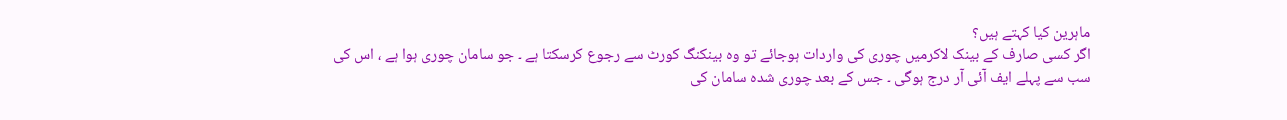ماہرین کیا کہتے ہیں؟
اگر کسی صارف کے بینک لاکرمیں چوری کی واردات ہوجائے تو وہ بینکنگ کورٹ سے رجوع کرسکتا ہے ۔ جو سامان چوری ہوا ہے ، اس کی سب سے پہلے ایف آئی آر درج ہوگی ۔ جس کے بعد چوری شدہ سامان کی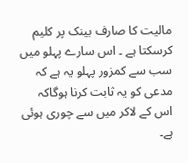مالیت کا صارف بینک پر کلیم کرسکتا ہے ۔ اس سارے پہلو میں سب سے کمزور پہلو یہ ہے کہ مدعی کو یہ ثابت کرنا ہوگاکہ اس کے لاکر میں سے چوری ہوئی ہے۔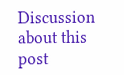Discussion about this post